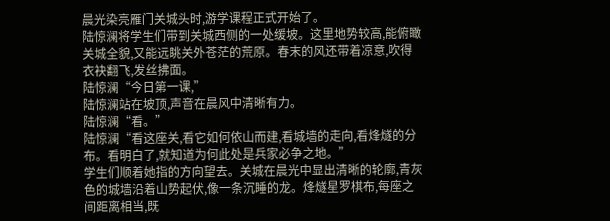晨光染亮雁门关城头时,游学课程正式开始了。
陆惊澜将学生们带到关城西侧的一处缓坡。这里地势较高,能俯瞰关城全貌,又能远眺关外苍茫的荒原。春末的风还带着凉意,吹得衣袂翻飞,发丝拂面。
陆惊澜“今日第一课,”
陆惊澜站在坡顶,声音在晨风中清晰有力。
陆惊澜“看。”
陆惊澜“看这座关,看它如何依山而建,看城墙的走向,看烽燧的分布。看明白了,就知道为何此处是兵家必争之地。”
学生们顺着她指的方向望去。关城在晨光中显出清晰的轮廓,青灰色的城墙沿着山势起伏,像一条沉睡的龙。烽燧星罗棋布,每座之间距离相当,既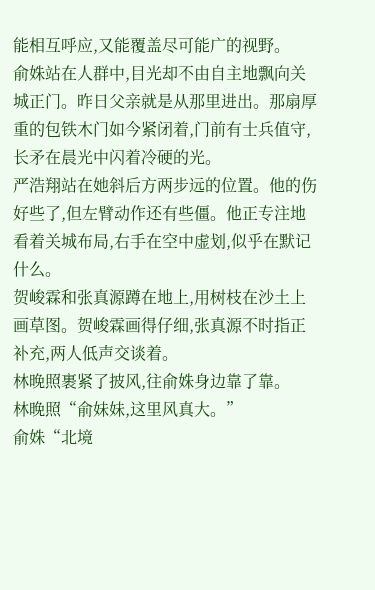能相互呼应,又能覆盖尽可能广的视野。
俞姝站在人群中,目光却不由自主地飘向关城正门。昨日父亲就是从那里进出。那扇厚重的包铁木门如今紧闭着,门前有士兵值守,长矛在晨光中闪着冷硬的光。
严浩翔站在她斜后方两步远的位置。他的伤好些了,但左臂动作还有些僵。他正专注地看着关城布局,右手在空中虚划,似乎在默记什么。
贺峻霖和张真源蹲在地上,用树枝在沙土上画草图。贺峻霖画得仔细,张真源不时指正补充,两人低声交谈着。
林晚照裹紧了披风,往俞姝身边靠了靠。
林晚照“俞妹妹,这里风真大。”
俞姝“北境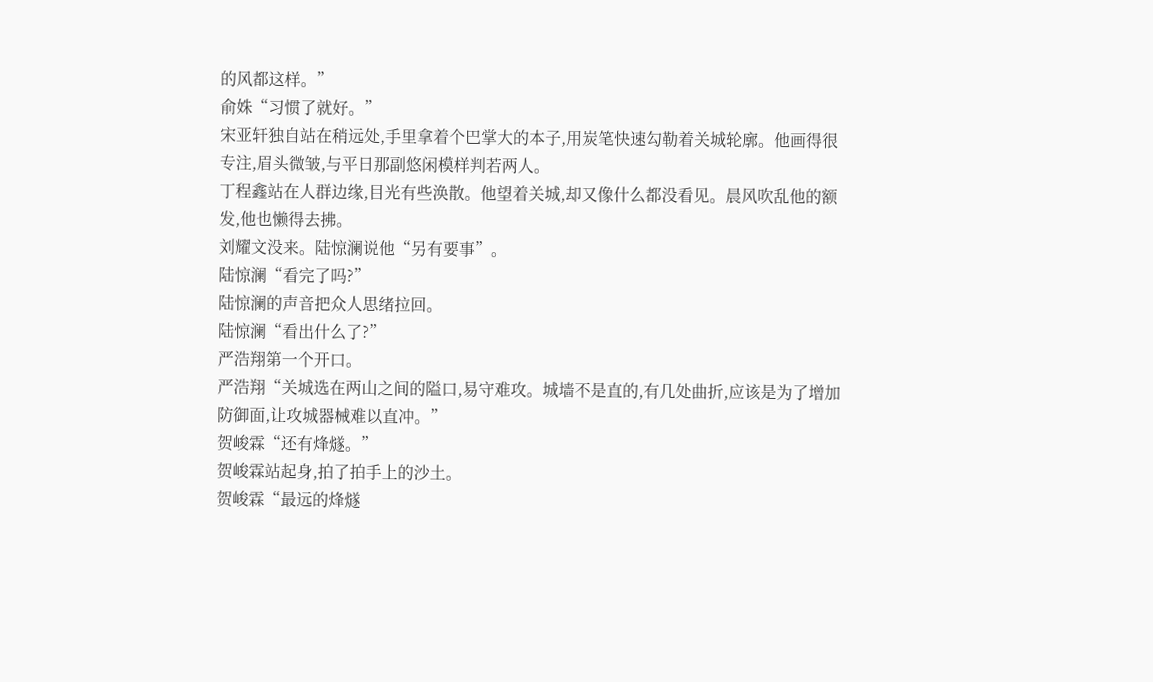的风都这样。”
俞姝“习惯了就好。”
宋亚轩独自站在稍远处,手里拿着个巴掌大的本子,用炭笔快速勾勒着关城轮廓。他画得很专注,眉头微皱,与平日那副悠闲模样判若两人。
丁程鑫站在人群边缘,目光有些涣散。他望着关城,却又像什么都没看见。晨风吹乱他的额发,他也懒得去拂。
刘耀文没来。陆惊澜说他“另有要事”。
陆惊澜“看完了吗?”
陆惊澜的声音把众人思绪拉回。
陆惊澜“看出什么了?”
严浩翔第一个开口。
严浩翔“关城选在两山之间的隘口,易守难攻。城墙不是直的,有几处曲折,应该是为了增加防御面,让攻城器械难以直冲。”
贺峻霖“还有烽燧。”
贺峻霖站起身,拍了拍手上的沙土。
贺峻霖“最远的烽燧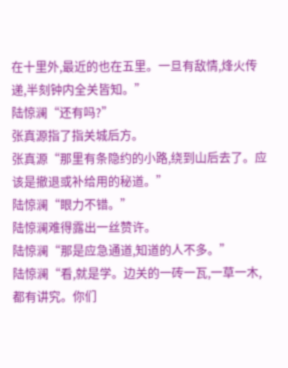在十里外,最近的也在五里。一旦有敌情,烽火传递,半刻钟内全关皆知。”
陆惊澜“还有吗?”
张真源指了指关城后方。
张真源“那里有条隐约的小路,绕到山后去了。应该是撤退或补给用的秘道。”
陆惊澜“眼力不错。”
陆惊澜难得露出一丝赞许。
陆惊澜“那是应急通道,知道的人不多。”
陆惊澜“看,就是学。边关的一砖一瓦,一草一木,都有讲究。你们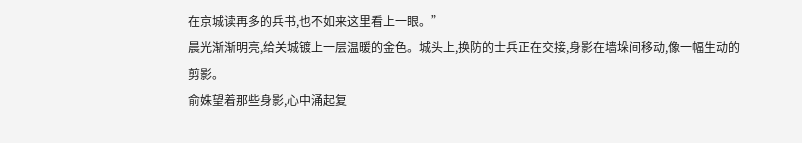在京城读再多的兵书,也不如来这里看上一眼。”
晨光渐渐明亮,给关城镀上一层温暖的金色。城头上,换防的士兵正在交接,身影在墙垛间移动,像一幅生动的剪影。
俞姝望着那些身影,心中涌起复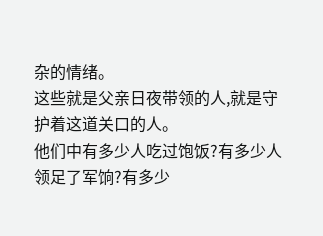杂的情绪。
这些就是父亲日夜带领的人,就是守护着这道关口的人。
他们中有多少人吃过饱饭?有多少人领足了军饷?有多少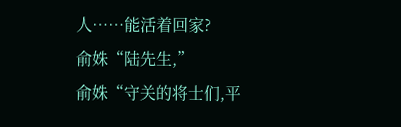人……能活着回家?
俞姝“陆先生,”
俞姝“守关的将士们,平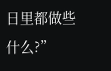日里都做些什么?”